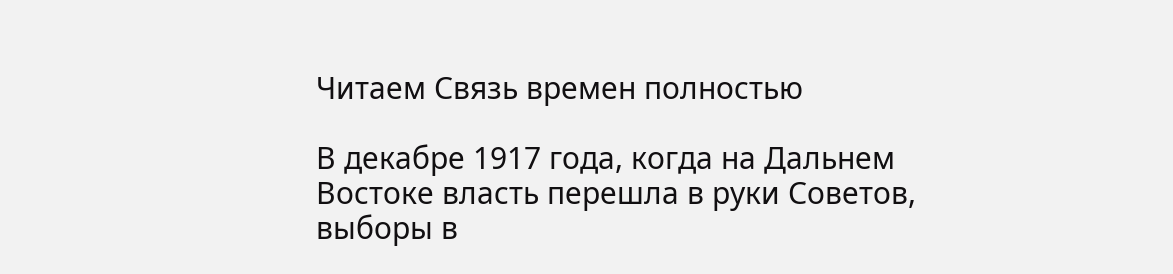Читаем Связь времен полностью

В декабре 1917 года, когда на Дальнем Востоке власть перешла в руки Советов, выборы в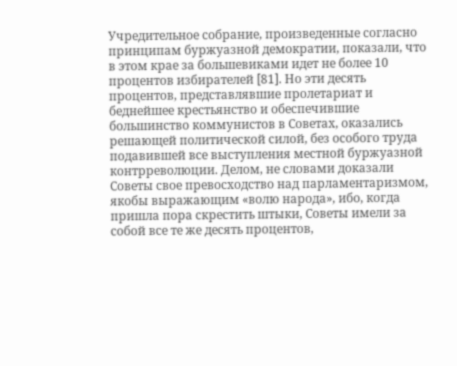Учредительное собрание, произведенные согласно принципам буржуазной демократии, показали, что в этом крае за большевиками идет не более 10 процентов избирателей [81]. Но эти десять процентов, представлявшие пролетариат и беднейшее крестьянство и обеспечившие большинство коммунистов в Советах, оказались решающей политической силой, без особого труда подавившей все выступления местной буржуазной контрреволюции. Делом, не словами доказали Советы свое превосходство над парламентаризмом, якобы выражающим «волю народа», ибо, когда пришла пора скрестить штыки, Советы имели за собой все те же десять процентов,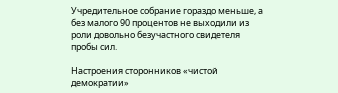Учредительное собрание гораздо меньше, а без малого 90 процентов не выходили из роли довольно безучастного свидетеля пробы сил.

Настроения сторонников «чистой демократии»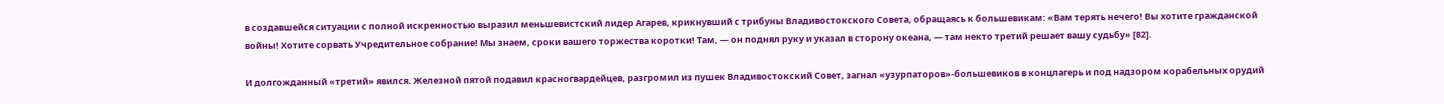в создавшейся ситуации с полной искренностью выразил меньшевистский лидер Агарев, крикнувший с трибуны Владивостокского Совета, обращаясь к большевикам: «Вам терять нечего! Вы хотите гражданской войны! Хотите сорвать Учредительное собрание! Мы знаем, сроки вашего торжества коротки! Там, — он поднял руку и указал в сторону океана, — там некто третий решает вашу судьбу» [82].

И долгожданный «третий» явился. Железной пятой подавил красногвардейцев, разгромил из пушек Владивостокский Совет, загнал «узурпаторов»-большевиков в концлагерь и под надзором корабельных орудий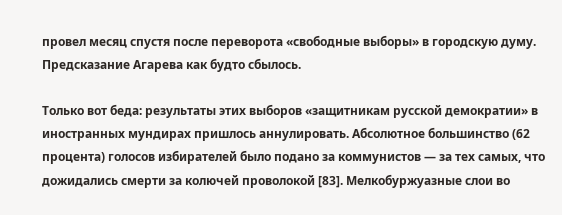провел месяц спустя после переворота «свободные выборы» в городскую думу. Предсказание Агарева как будто сбылось.

Только вот беда: результаты этих выборов «защитникам русской демократии» в иностранных мундирах пришлось аннулировать. Абсолютное большинство (62 процента) голосов избирателей было подано за коммунистов — за тех самых, что дожидались смерти за колючей проволокой [83]. Мелкобуржуазные слои во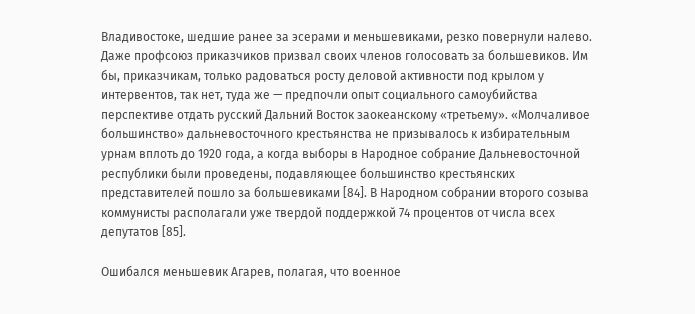Владивостоке, шедшие ранее за эсерами и меньшевиками, резко повернули налево. Даже профсоюз приказчиков призвал своих членов голосовать за большевиков. Им бы, приказчикам, только радоваться росту деловой активности под крылом у интервентов, так нет, туда же — предпочли опыт социального самоубийства перспективе отдать русский Дальний Восток заокеанскому «третьему». «Молчаливое большинство» дальневосточного крестьянства не призывалось к избирательным урнам вплоть до 1920 года, а когда выборы в Народное собрание Дальневосточной республики были проведены, подавляющее большинство крестьянских представителей пошло за большевиками [84]. В Народном собрании второго созыва коммунисты располагали уже твердой поддержкой 74 процентов от числа всех депутатов [85].

Ошибался меньшевик Агарев, полагая, что военное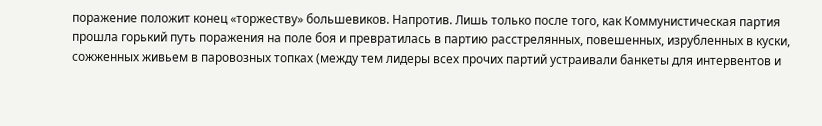поражение положит конец «торжеству» большевиков. Напротив. Лишь только после того, как Коммунистическая партия прошла горький путь поражения на поле боя и превратилась в партию расстрелянных, повешенных, изрубленных в куски, сожженных живьем в паровозных топках (между тем лидеры всех прочих партий устраивали банкеты для интервентов и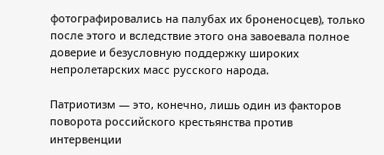фотографировались на палубах их броненосцев), только после этого и вследствие этого она завоевала полное доверие и безусловную поддержку широких непролетарских масс русского народа.

Патриотизм — это, конечно, лишь один из факторов поворота российского крестьянства против интервенции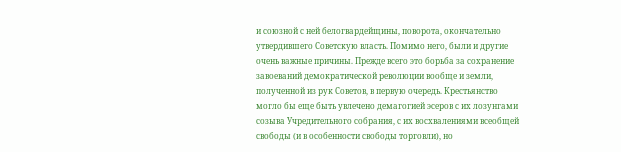и союзной с ней белогвардейщины, поворота, окончательно утвердившего Советскую власть. Помимо него, были и другие очень важные причины. Прежде всего это борьба за сохранение завоеваний демократической революции вообще и земли, полученной из рук Советов, в первую очередь. Крестьянство могло бы еще быть увлечено демагогией эсеров с их лозунгами созыва Учредительного собрания, с их восхвалениями всеобщей свободы (и в особенности свободы торговли), но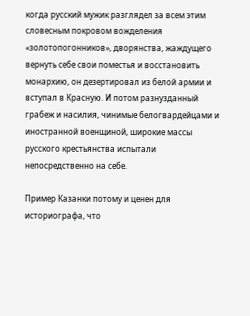когда русский мужик разглядел за всем этим словесным покровом вожделения «золотопогонников», дворянства, жаждущего вернуть себе свои поместья и восстановить монархию, он дезертировал из белой армии и вступал в Красную. И потом разнузданный грабеж и насилия, чинимые белогвардейцами и иностранной военщиной, широкие массы русского крестьянства испытали непосредственно на себе.

Пример Казанки потому и ценен для историографа, что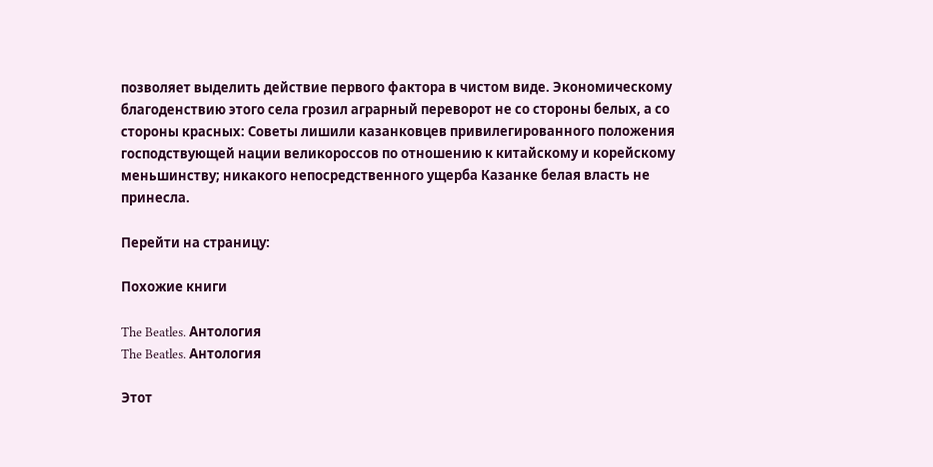позволяет выделить действие первого фактора в чистом виде. Экономическому благоденствию этого села грозил аграрный переворот не со стороны белых, а со стороны красных: Советы лишили казанковцев привилегированного положения господствующей нации великороссов по отношению к китайскому и корейскому меньшинству; никакого непосредственного ущерба Казанке белая власть не принесла.

Перейти на страницу:

Похожие книги

The Beatles. Антология
The Beatles. Антология

Этот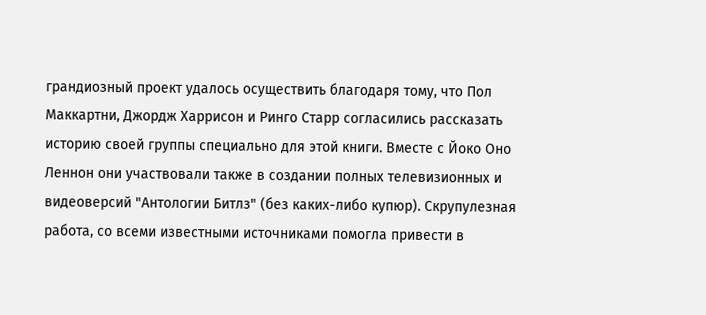грандиозный проект удалось осуществить благодаря тому, что Пол Маккартни, Джордж Харрисон и Ринго Старр согласились рассказать историю своей группы специально для этой книги. Вместе с Йоко Оно Леннон они участвовали также в создании полных телевизионных и видеоверсий "Антологии Битлз" (без каких-либо купюр). Скрупулезная работа, со всеми известными источниками помогла привести в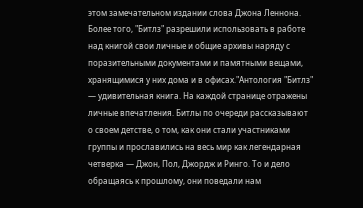этом замечательном издании слова Джона Леннона. Более того, "Битлз" разрешили использовать в работе над книгой свои личные и общие архивы наряду с поразительными документами и памятными вещами, хранящимися у них дома и в офисах."Антология "Битлз" — удивительная книга. На каждой странице отражены личные впечатления. Битлы по очереди рассказывают о своем детстве, о том, как они стали участниками группы и прославились на весь мир как легендарная четверка — Джон, Пол, Джордж и Ринго. То и дело обращаясь к прошлому, они поведали нам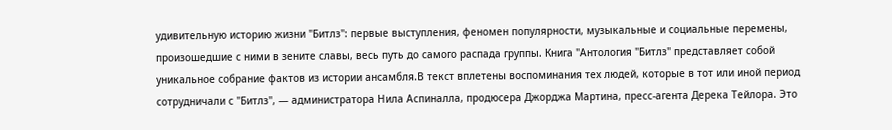удивительную историю жизни "Битлз": первые выступления, феномен популярности, музыкальные и социальные перемены, произошедшие с ними в зените славы, весь путь до самого распада группы. Книга "Антология "Битлз" представляет собой уникальное собрание фактов из истории ансамбля.В текст вплетены воспоминания тех людей, которые в тот или иной период сотрудничали с "Битлз", — администратора Нила Аспиналла, продюсера Джорджа Мартина, пресс-агента Дерека Тейлора. Это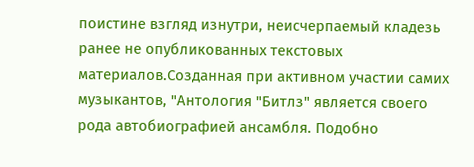поистине взгляд изнутри, неисчерпаемый кладезь ранее не опубликованных текстовых материалов.Созданная при активном участии самих музыкантов, "Антология "Битлз" является своего рода автобиографией ансамбля. Подобно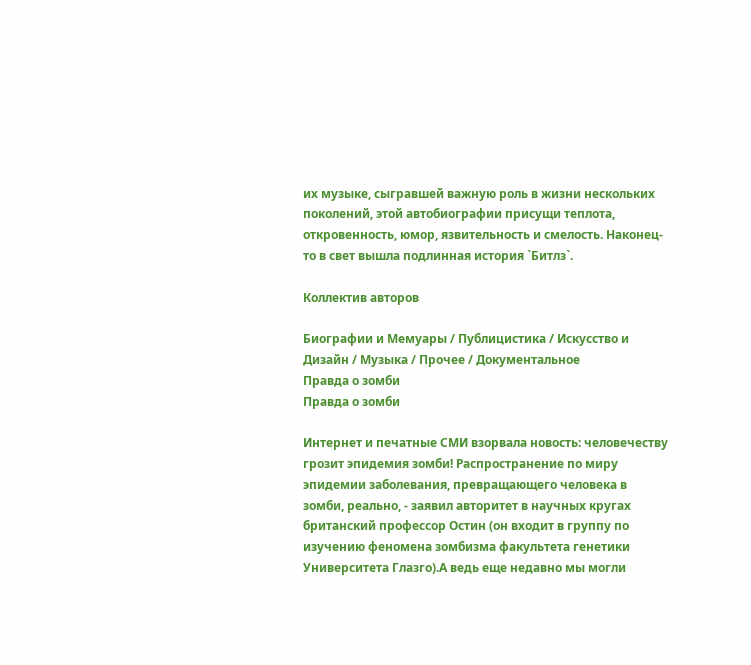их музыке, сыгравшей важную роль в жизни нескольких поколений, этой автобиографии присущи теплота, откровенность, юмор, язвительность и смелость. Наконец-то в свет вышла подлинная история `Битлз`.

Коллектив авторов

Биографии и Мемуары / Публицистика / Искусство и Дизайн / Музыка / Прочее / Документальное
Правда о зомби
Правда о зомби

Интернет и печатные СМИ взорвала новость: человечеству грозит эпидемия зомби! Распространение по миру эпидемии заболевания, превращающего человека в зомби, реально, - заявил авторитет в научных кругах британский профессор Остин (он входит в группу по изучению феномена зомбизма факультета генетики Университета Глазго).А ведь еще недавно мы могли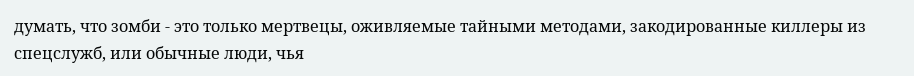думать, что зомби - это только мертвецы, оживляемые тайными методами, закодированные киллеры из спецслужб, или обычные люди, чья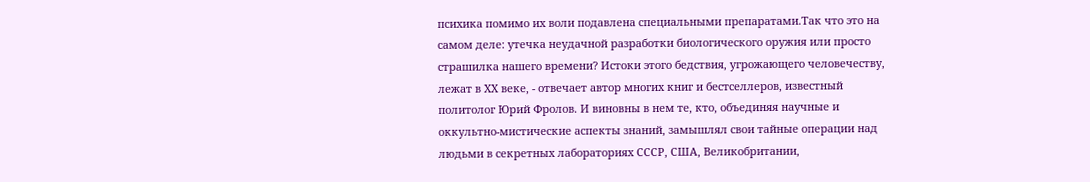психика помимо их воли подавлена специальными препаратами.Так что это на самом деле: утечка неудачной разработки биологического оружия или просто страшилка нашего времени? Истоки этого бедствия, угрожающего человечеству, лежат в ХХ веке, - отвечает автор многих книг и бестселлеров, известный политолог Юрий Фролов. И виновны в нем те, кто, объединяя научные и оккультно-мистические аспекты знаний, замышлял свои тайные операции над людьми в секретных лабораториях СССР, США, Великобритании,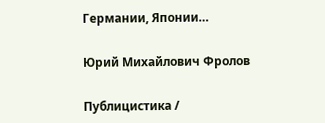Германии, Японии…

Юрий Михайлович Фролов

Публицистика /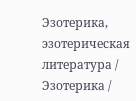Эзотерика, эзотерическая литература / Эзотерика /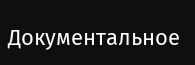Документальное